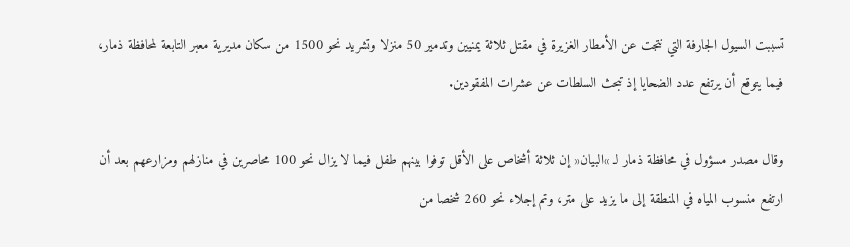تسببت السيول الجارفة التي نتجت عن الأمطار الغزيرة في مقتل ثلاثة يمنيين وتدمير 50 منزلا وتشريد نحو 1500 من سكان مديرية معبر التابعة لمحافظة ذمار، فيما يتوقع أن يرتفع عدد الضحايا إذ تبحث السلطات عن عشرات المفقودين.

وقال مصدر مسؤول في محافظة ذمار لـ »البيان« إن ثلاثة أشخاص على الأقل توفوا بينهم طفل فيما لا يزال نحو 100 محاصرين في منازلهم ومزارعهم بعد أن ارتفع منسوب المياه في المنطقة إلى ما يزيد على متر، وتم إجلاء نحو 260 شخصا من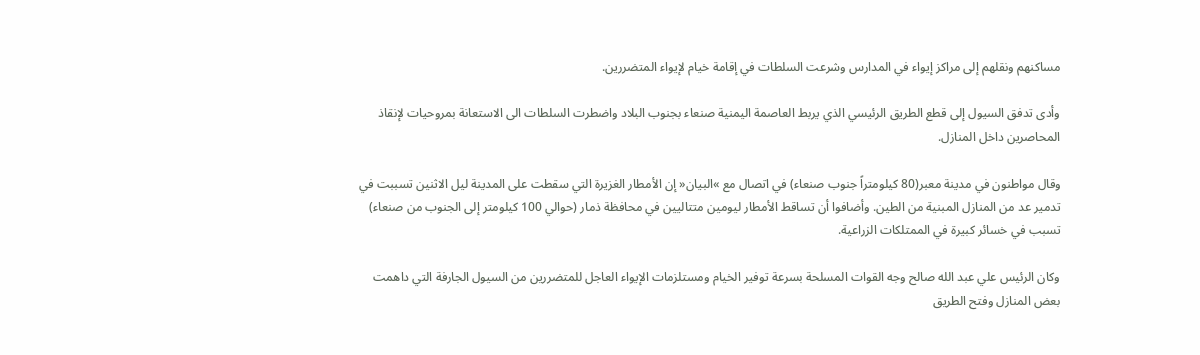مساكنهم ونقلهم إلى مراكز إيواء في المدارس وشرعت السلطات في إقامة خيام لإيواء المتضررين.

وأدى تدفق السيول إلى قطع الطريق الرئيسي الذي يربط العاصمة اليمنية صنعاء بجنوب البلاد واضطرت السلطات الى الاستعانة بمروحيات لإنقاذ المحاصرين داخل المنازل.

وقال مواطنون في مدينة معبر(80 كيلومتراً جنوب صنعاء) في اتصال مع »البيان« إن الأمطار الغزيرة التي سقطت على المدينة ليل الاثنين تسببت في تدمير عد من المنازل المبنية من الطين. وأضافوا أن تساقط الأمطار ليومين متتاليين في محافظة ذمار (حوالي 100 كيلومتر إلى الجنوب من صنعاء) تسبب في خسائر كبيرة في الممتلكات الزراعية.

وكان الرئيس علي عبد الله صالح وجه القوات المسلحة بسرعة توفير الخيام ومستلزمات الإيواء العاجل للمتضررين من السيول الجارفة التي داهمت بعض المنازل وفتح الطريق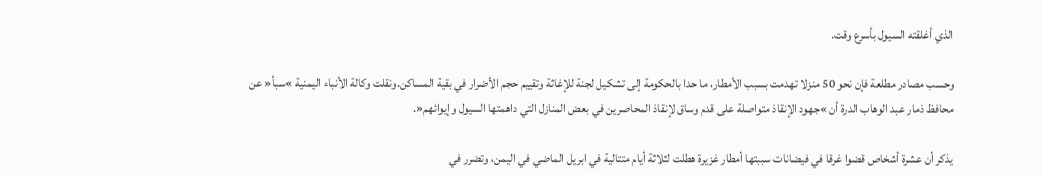الذي أغلقته السيول بأسرع وقت.

وحسب مصادر مطلعة فإن نحو 50 منزلا تهدمت بسبب الأمطار، ما حدا بالحكومة إلى تشكيل لجنة للإغاثة وتقييم حجم الأضرار في بقية المساكن.ونقلت وكالة الأنباء اليمنية »سبأ« عن محافظ ذمار عبد الوهاب الدرة أن »جهود الإنقاذ متواصلة على قدم وساق لإنقاذ المحاصرين في بعض المنازل التي داهمتها السيول وإيوائهم«.

يذكر أن عشرة أشخاص قضوا غرقا في فيضانات سببتها أمطار غزيرة هطلت لثلاثة أيام متتالية في ابريل الماضي في اليمن، وتضرر في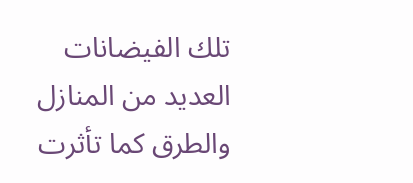تلك الفيضانات العديد من المنازل والطرق كما تأثرت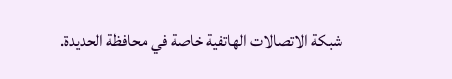شبكة الاتصالات الهاتفية خاصة في محافظة الحديدة.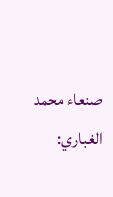صنعاء محمد الغباري: